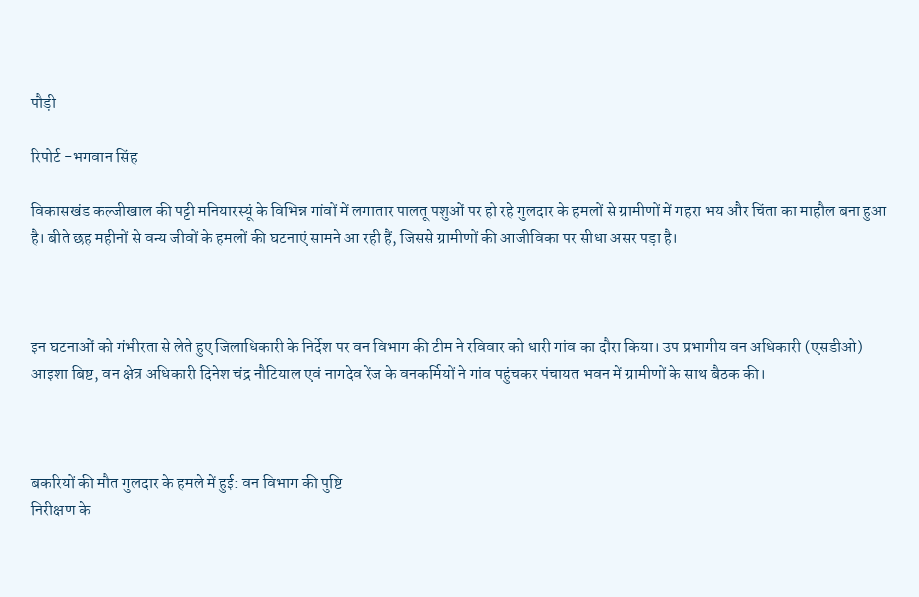पौड़ी

रिपोर्ट -भगवान सिंह

विकासखंड कल्जीखाल की पट्टी मनियारस्यूं के विभिन्न गांवों में लगातार पालतू पशुओं पर हो रहे गुलदार के हमलों से ग्रामीणों में गहरा भय और चिंता का माहौल बना हुआ है। बीते छह महीनों से वन्य जीवों के हमलों की घटनाएं सामने आ रही हैं, जिससे ग्रामीणों की आजीविका पर सीधा असर पड़ा है।



इन घटनाओं को गंभीरता से लेते हुए जिलाधिकारी के निर्देश पर वन विभाग की टीम ने रविवार को धारी गांव का दौरा किया। उप प्रभागीय वन अधिकारी (एसडीओ) आइशा बिष्ट, वन क्षेत्र अधिकारी दिनेश चंद्र नौटियाल एवं नागदेव रेंज के वनकर्मियों ने गांव पहुंचकर पंचायत भवन में ग्रामीणों के साथ बैठक की।



बकरियों की मौत गुलदार के हमले में हुई: वन विभाग की पुष्टि
निरीक्षण के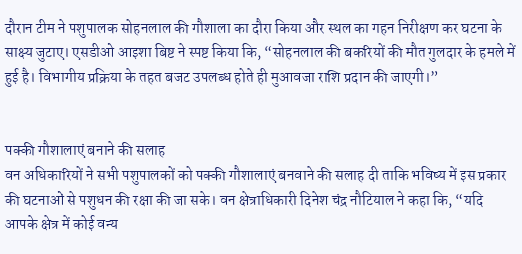दौरान टीम ने पशुपालक सोहनलाल की गौशाला का दौरा किया और स्थल का गहन निरीक्षण कर घटना के साक्ष्य जुटाए। एसडीओ आइशा बिष्ट ने स्पष्ट किया कि, “सोहनलाल की बकरियों की मौत गुलदार के हमले में हुई है। विभागीय प्रक्रिया के तहत बजट उपलब्ध होते ही मुआवजा राशि प्रदान की जाएगी।”


पक्की गौशालाएं बनाने की सलाह
वन अधिकारियों ने सभी पशुपालकों को पक्की गौशालाएं बनवाने की सलाह दी ताकि भविष्य में इस प्रकार की घटनाओं से पशुधन की रक्षा की जा सके। वन क्षेत्राधिकारी दिनेश चंद्र नौटियाल ने कहा कि, “यदि आपके क्षेत्र में कोई वन्य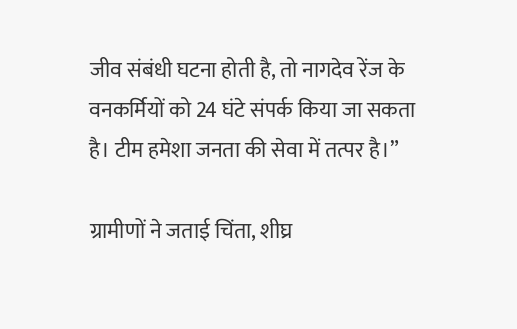जीव संबंधी घटना होती है, तो नागदेव रेंज के वनकर्मियों को 24 घंटे संपर्क किया जा सकता है। टीम हमेशा जनता की सेवा में तत्पर है।”

ग्रामीणों ने जताई चिंता, शीघ्र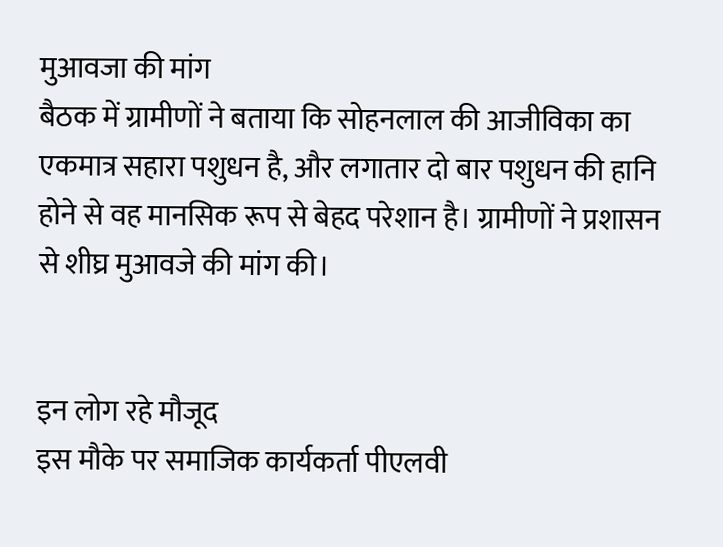मुआवजा की मांग
बैठक में ग्रामीणों ने बताया कि सोहनलाल की आजीविका का एकमात्र सहारा पशुधन है, और लगातार दो बार पशुधन की हानि होने से वह मानसिक रूप से बेहद परेशान है। ग्रामीणों ने प्रशासन से शीघ्र मुआवजे की मांग की।


इन लोग रहे मौजूद
इस मौके पर समाजिक कार्यकर्ता पीएलवी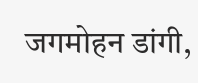जगमोहन डांगी,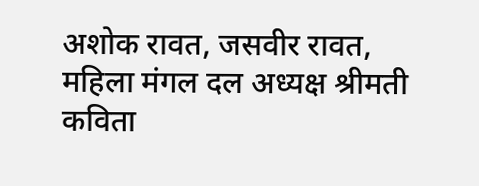अशोक रावत, जसवीर रावत, महिला मंगल दल अध्यक्ष श्रीमती कविता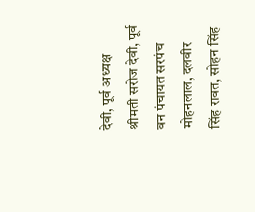देवी, पूर्व अध्यक्ष श्रीमती सरोज देवी, पूर्व वन पंचायत सरपंच मोहनलाल, दलवीर सिंह रावत, सोहन सिंह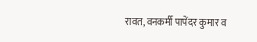रावत, वनकर्मी पापेंदर कुमार व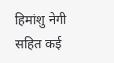हिमांशु नेगी सहित कई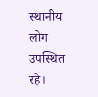स्थानीय लोग उपस्थित रहे।